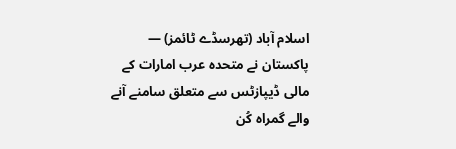اسلام آباد (تھرسڈے ٹائمز) — پاکستان نے متحدہ عرب امارات کے مالی ڈیپازٹس سے متعلق سامنے آنے والے گمراہ کُن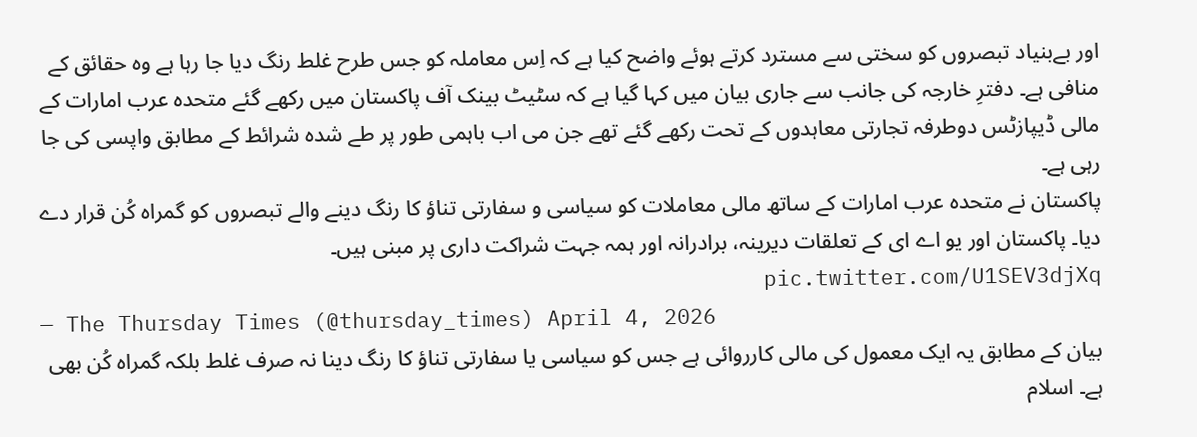اور بےبنیاد تبصروں کو سختی سے مسترد کرتے ہوئے واضح کیا ہے کہ اِس معاملہ کو جس طرح غلط رنگ دیا جا رہا ہے وہ حقائق کے منافی ہے۔ دفترِ خارجہ کی جانب سے جاری بیان میں کہا گیا ہے کہ سٹیٹ بینک آف پاکستان میں رکھے گئے متحدہ عرب امارات کے مالی ڈیپازٹس دوطرفہ تجارتی معاہدوں کے تحت رکھے گئے تھے جن می اب باہمی طور پر طے شدہ شرائط کے مطابق واپسی کی جا رہی ہے۔
پاکستان نے متحدہ عرب امارات کے ساتھ مالی معاملات کو سیاسی و سفارتی تناؤ کا رنگ دینے والے تبصروں کو گمراہ کُن قرار دے دیا۔ پاکستان اور یو اے ای کے تعلقات دیرینہ، برادرانہ اور ہمہ جہت شراکت داری پر مبنی ہیں۔ pic.twitter.com/U1SEV3djXq
— The Thursday Times (@thursday_times) April 4, 2026
بیان کے مطابق یہ ایک معمول کی مالی کارروائی ہے جس کو سیاسی یا سفارتی تناؤ کا رنگ دینا نہ صرف غلط بلکہ گمراہ کُن بھی ہے۔ اسلام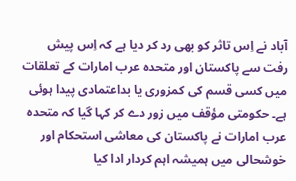آباد نے اِس تاثر کو بھی رد کر دیا ہے کہ اِس پیش رفت سے پاکستان اور متحدہ عرب امارات کے تعلقات میں کسی قسم کی کمزوری یا بداعتمادی پیدا ہوئی ہے۔ حکومتی مؤقف میں زور دے کر کہا گیا کہ متحدہ عرب امارات نے پاکستان کی معاشی استحکام اور خوشحالی میں ہمیشہ اہم کردار ادا کیا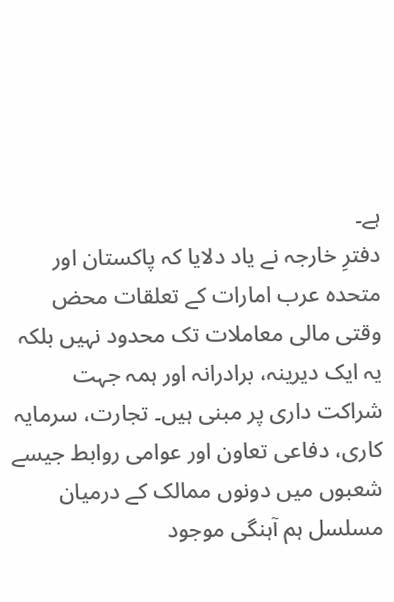ہے۔
دفترِ خارجہ نے یاد دلایا کہ پاکستان اور متحدہ عرب امارات کے تعلقات محض وقتی مالی معاملات تک محدود نہیں بلکہ یہ ایک دیرینہ، برادرانہ اور ہمہ جہت شراکت داری پر مبنی ہیں۔ تجارت، سرمایہ کاری، دفاعی تعاون اور عوامی روابط جیسے شعبوں میں دونوں ممالک کے درمیان مسلسل ہم آہنگی موجود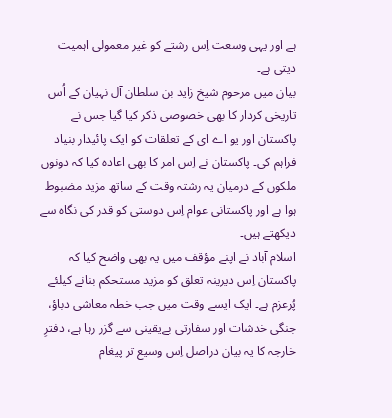ہے اور یہی وسعت اِس رشتے کو غیر معمولی اہمیت دیتی ہے۔
بیان میں مرحوم شیخ زاید بن سلطان آل نہیان کے اُس تاریخی کردار کا بھی خصوصی ذکر کیا گیا جس نے پاکستان اور یو اے ای کے تعلقات کو ایک پائیدار بنیاد فراہم کی۔ پاکستان نے اِس امر کا بھی اعادہ کیا کہ دونوں ملکوں کے درمیان یہ رشتہ وقت کے ساتھ مزید مضبوط ہوا ہے اور پاکستانی عوام اِس دوستی کو قدر کی نگاہ سے دیکھتے ہیں۔
اسلام آباد نے اپنے مؤقف میں یہ بھی واضح کیا کہ پاکستان اِس دیرینہ تعلق کو مزید مستحکم بنانے کیلئے پُرعزم ہے۔ ایک ایسے وقت میں جب خطہ معاشی دباؤ، جنگی خدشات اور سفارتی بےیقینی سے گزر رہا ہے، دفترِ خارجہ کا یہ بیان دراصل اِس وسیع تر پیغام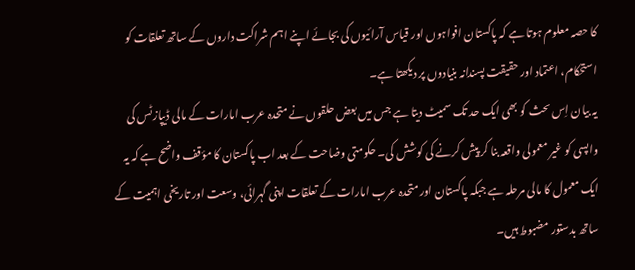کا حصہ معلوم ہوتا ہے کہ پاکستان افواہوں اور قیاس آرائیوں کی بجائے اپنے اہم شراکت داروں کے ساتھ تعلقات کو استحکام، اعتماد اور حقیقت پسندانہ بنیادوں پر دیکھتا ہے۔
یہ بیان اِس ںحث کو بھی ایک حد تک سمیٹ دیتا ہے جس میں بعض حلقوں نے متحدہ عرب امارات کے مالی ڈیپازٹس کی واپسی کو غیر معمولی واقعہ بنا کر پیش کرنے کی کوشش کی۔ حکومتی وضاحت کے بعد اب پاکستان کا مؤقف واضح ہے کہ یہ ایک معمول کا مالی مرحلہ ہے جبکہ پاکستان اور متحدہ عرب امارات کے تعلقات اپنی گہرائی، وسعت اور تاریخی اہمیت کے ساتھ بدستور مضبوط ہیں۔